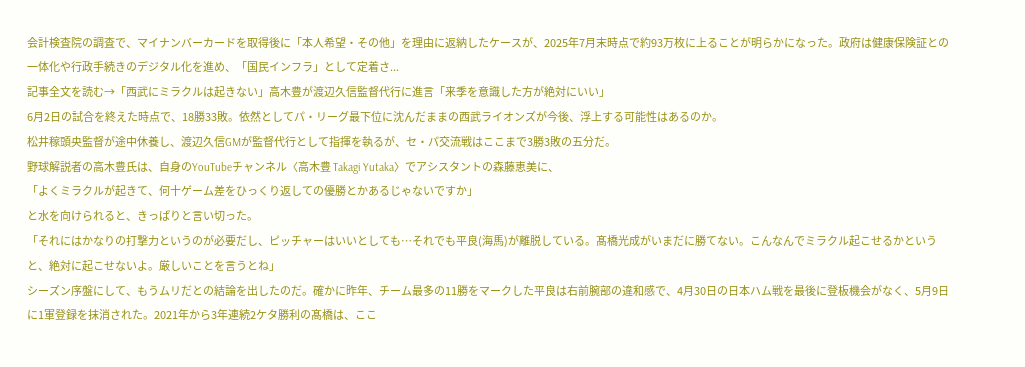会計検査院の調査で、マイナンバーカードを取得後に「本人希望・その他」を理由に返納したケースが、2025年7月末時点で約93万枚に上ることが明らかになった。政府は健康保険証との一体化や行政手続きのデジタル化を進め、「国民インフラ」として定着さ...
記事全文を読む→「西武にミラクルは起きない」高木豊が渡辺久信監督代行に進言「来季を意識した方が絶対にいい」
6月2日の試合を終えた時点で、18勝33敗。依然としてパ・リーグ最下位に沈んだままの西武ライオンズが今後、浮上する可能性はあるのか。
松井稼頭央監督が途中休養し、渡辺久信GMが監督代行として指揮を執るが、セ・パ交流戦はここまで3勝3敗の五分だ。
野球解説者の高木豊氏は、自身のYouTubeチャンネル〈高木豊 Takagi Yutaka〉でアシスタントの森藤恵美に、
「よくミラクルが起きて、何十ゲーム差をひっくり返しての優勝とかあるじゃないですか」
と水を向けられると、きっぱりと言い切った。
「それにはかなりの打撃力というのが必要だし、ピッチャーはいいとしても…それでも平良(海馬)が離脱している。髙橋光成がいまだに勝てない。こんなんでミラクル起こせるかというと、絶対に起こせないよ。厳しいことを言うとね」
シーズン序盤にして、もうムリだとの結論を出したのだ。確かに昨年、チーム最多の11勝をマークした平良は右前腕部の違和感で、4月30日の日本ハム戦を最後に登板機会がなく、5月9日に1軍登録を抹消された。2021年から3年連続2ケタ勝利の髙橋は、ここ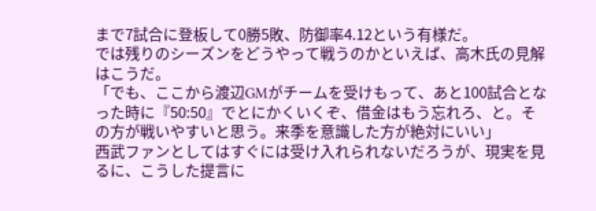まで7試合に登板して0勝5敗、防御率4.12という有様だ。
では残りのシーズンをどうやって戦うのかといえば、高木氏の見解はこうだ。
「でも、ここから渡辺GMがチームを受けもって、あと100試合となった時に『50:50』でとにかくいくぞ、借金はもう忘れろ、と。その方が戦いやすいと思う。来季を意識した方が絶対にいい」
西武ファンとしてはすぐには受け入れられないだろうが、現実を見るに、こうした提言に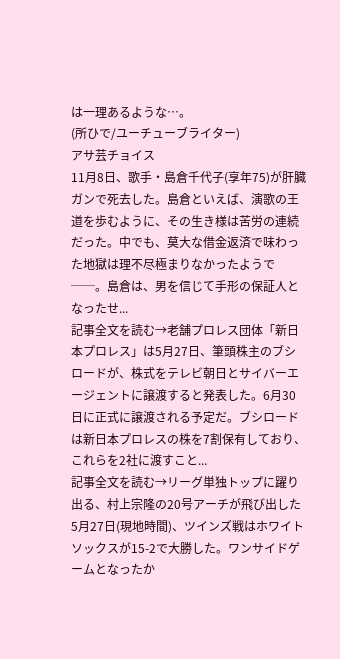は一理あるような…。
(所ひで/ユーチューブライター)
アサ芸チョイス
11月8日、歌手・島倉千代子(享年75)が肝臓ガンで死去した。島倉といえば、演歌の王道を歩むように、その生き様は苦労の連続だった。中でも、莫大な借金返済で味わった地獄は理不尽極まりなかったようで──。島倉は、男を信じて手形の保証人となったせ...
記事全文を読む→老舗プロレス団体「新日本プロレス」は5月27日、筆頭株主のブシロードが、株式をテレビ朝日とサイバーエージェントに譲渡すると発表した。6月30日に正式に譲渡される予定だ。ブシロードは新日本プロレスの株を7割保有しており、これらを2社に渡すこと...
記事全文を読む→リーグ単独トップに躍り出る、村上宗隆の20号アーチが飛び出した5月27日(現地時間)、ツインズ戦はホワイトソックスが15-2で大勝した。ワンサイドゲームとなったか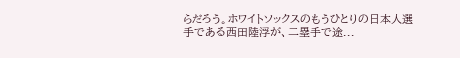らだろう。ホワイトソックスのもうひとりの日本人選手である西田陸浮が、二塁手で途...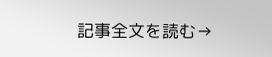記事全文を読む→